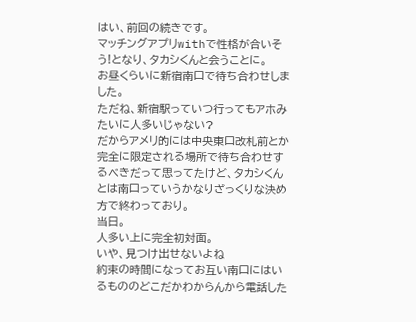はい、前回の続きです。
マッチングアプリwithで性格が合いそう!となり、タカシくんと会うことに。
お昼くらいに新宿南口で待ち合わせしました。
ただね、新宿駅っていつ行ってもアホみたいに人多いじゃない?
だからアメリ的には中央東口改札前とか完全に限定される場所で待ち合わせするべきだって思ってたけど、タカシくんとは南口っていうかなりざっくりな決め方で終わっており。
当日。
人多い上に完全初対面。
いや、見つけ出せないよね
約束の時間になってお互い南口にはいるもののどこだかわからんから電話した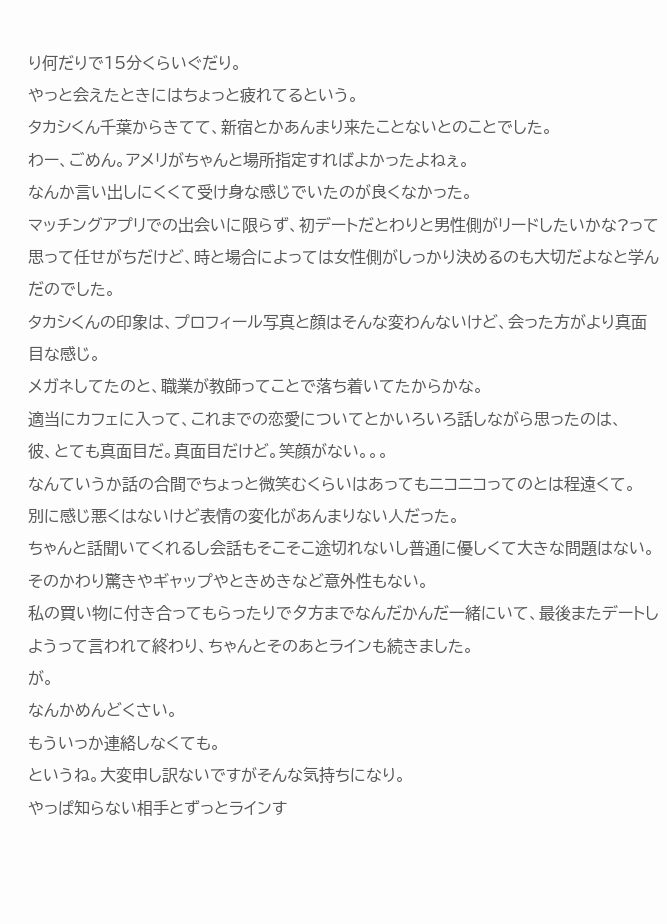り何だりで15分くらいぐだり。
やっと会えたときにはちょっと疲れてるという。
タカシくん千葉からきてて、新宿とかあんまり来たことないとのことでした。
わー、ごめん。アメリがちゃんと場所指定すればよかったよねぇ。
なんか言い出しにくくて受け身な感じでいたのが良くなかった。
マッチングアプリでの出会いに限らず、初デートだとわりと男性側がリードしたいかな?って思って任せがちだけど、時と場合によっては女性側がしっかり決めるのも大切だよなと学んだのでした。
タカシくんの印象は、プロフィール写真と顔はそんな変わんないけど、会った方がより真面目な感じ。
メガネしてたのと、職業が教師ってことで落ち着いてたからかな。
適当にカフェに入って、これまでの恋愛についてとかいろいろ話しながら思ったのは、
彼、とても真面目だ。真面目だけど。笑顔がない。。。
なんていうか話の合間でちょっと微笑むくらいはあってもニコニコってのとは程遠くて。
別に感じ悪くはないけど表情の変化があんまりない人だった。
ちゃんと話聞いてくれるし会話もそこそこ途切れないし普通に優しくて大きな問題はない。
そのかわり驚きやギャップやときめきなど意外性もない。
私の買い物に付き合ってもらったりで夕方までなんだかんだ一緒にいて、最後またデートしようって言われて終わり、ちゃんとそのあとラインも続きました。
が。
なんかめんどくさい。
もういっか連絡しなくても。
というね。大変申し訳ないですがそんな気持ちになり。
やっぱ知らない相手とずっとラインす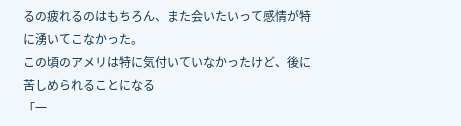るの疲れるのはもちろん、また会いたいって感情が特に湧いてこなかった。
この頃のアメリは特に気付いていなかったけど、後に苦しめられることになる
「一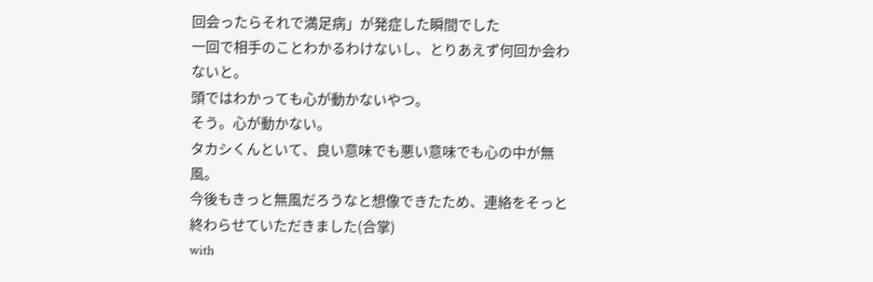回会ったらそれで満足病」が発症した瞬間でした
一回で相手のことわかるわけないし、とりあえず何回か会わないと。
頭ではわかっても心が動かないやつ。
そう。心が動かない。
タカシくんといて、良い意味でも悪い意味でも心の中が無風。
今後もきっと無風だろうなと想像できたため、連絡をそっと終わらせていただきました(合掌)
with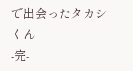で出会ったタカシくん
-完-